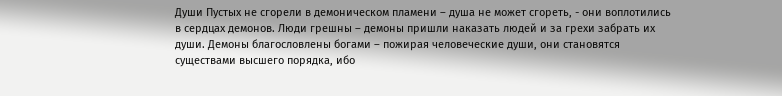Души Пустых не сгорели в демоническом пламени – душа не может сгореть, - они воплотились в сердцах демонов. Люди грешны – демоны пришли наказать людей и за грехи забрать их души. Демоны благословлены богами – пожирая человеческие души, они становятся существами высшего порядка, ибо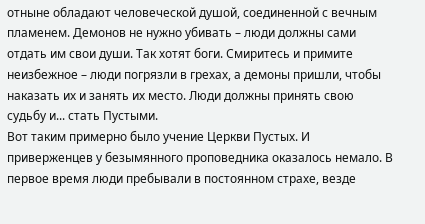отныне обладают человеческой душой, соединенной с вечным пламенем. Демонов не нужно убивать – люди должны сами отдать им свои души. Так хотят боги. Смиритесь и примите неизбежное – люди погрязли в грехах, а демоны пришли, чтобы наказать их и занять их место. Люди должны принять свою судьбу и... стать Пустыми.
Вот таким примерно было учение Церкви Пустых. И приверженцев у безымянного проповедника оказалось немало. В первое время люди пребывали в постоянном страхе, везде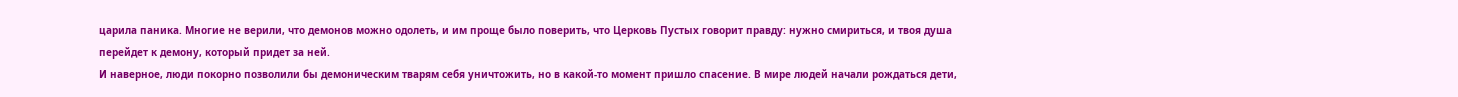царила паника. Многие не верили, что демонов можно одолеть, и им проще было поверить, что Церковь Пустых говорит правду: нужно смириться, и твоя душа перейдет к демону, который придет за ней.
И наверное, люди покорно позволили бы демоническим тварям себя уничтожить, но в какой-то момент пришло спасение. В мире людей начали рождаться дети,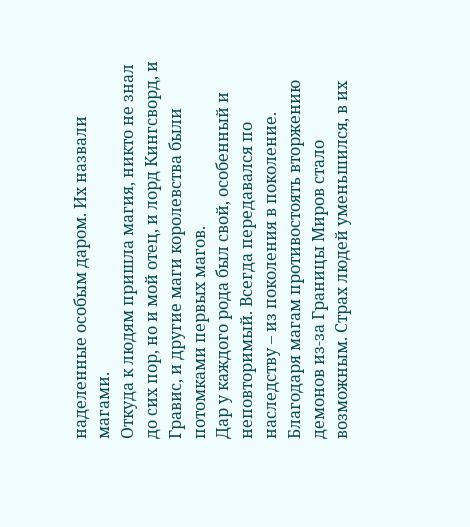наделенные особым даром. Их назвали магами.
Откуда к людям пришла магия, никто не знал до сих пор, но и мой отец, и лорд Кингсворд, и Гравис, и другие маги королевства были потомками первых магов.
Дар у каждого рода был свой, особенный и неповторимый. Всегда передавался по наследству – из поколения в поколение. Благодаря магам противостоять вторжению демонов из-за Границы Миров стало возможным. Страх людей уменьшился, в их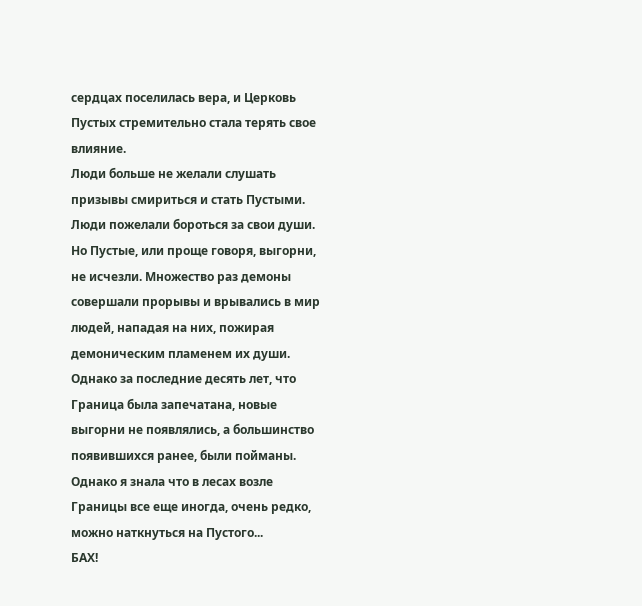сердцах поселилась вера, и Церковь Пустых стремительно стала терять свое влияние.
Люди больше не желали слушать призывы смириться и стать Пустыми. Люди пожелали бороться за свои души.
Но Пустые, или проще говоря, выгорни, не исчезли. Множество раз демоны совершали прорывы и врывались в мир людей, нападая на них, пожирая демоническим пламенем их души. Однако за последние десять лет, что Граница была запечатана, новые выгорни не появлялись, а большинство появившихся ранее, были пойманы.
Однако я знала что в лесах возле Границы все еще иногда, очень редко, можно наткнуться на Пустого...
БАХ!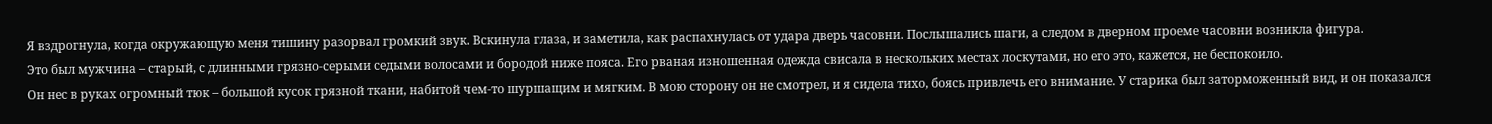Я вздрогнула, когда окружающую меня тишину разорвал громкий звук. Вскинула глаза, и заметила, как распахнулась от удара дверь часовни. Послышались шаги, а следом в дверном проеме часовни возникла фигура.
Это был мужчина – старый, с длинными грязно-серыми седыми волосами и бородой ниже пояса. Его рваная изношенная одежда свисала в нескольких местах лоскутами, но его это, кажется, не беспокоило.
Он нес в руках огромный тюк – большой кусок грязной ткани, набитой чем-то шуршащим и мягким. В мою сторону он не смотрел, и я сидела тихо, боясь привлечь его внимание. У старика был заторможенный вид, и он показался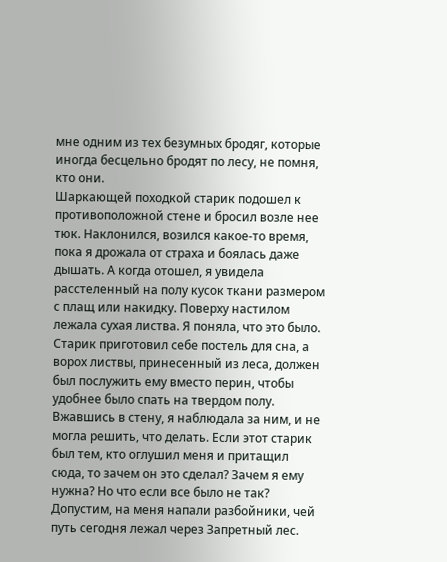мне одним из тех безумных бродяг, которые иногда бесцельно бродят по лесу, не помня, кто они.
Шаркающей походкой старик подошел к противоположной стене и бросил возле нее тюк. Наклонился, возился какое-то время, пока я дрожала от страха и боялась даже дышать. А когда отошел, я увидела расстеленный на полу кусок ткани размером с плащ или накидку. Поверху настилом лежала сухая листва. Я поняла, что это было. Старик приготовил себе постель для сна, а ворох листвы, принесенный из леса, должен был послужить ему вместо перин, чтобы удобнее было спать на твердом полу.
Вжавшись в стену, я наблюдала за ним, и не могла решить, что делать. Если этот старик был тем, кто оглушил меня и притащил сюда, то зачем он это сделал? Зачем я ему нужна? Но что если все было не так?
Допустим, на меня напали разбойники, чей путь сегодня лежал через Запретный лес.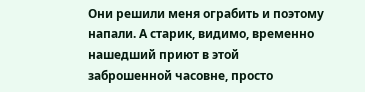Они решили меня ограбить и поэтому напали. А старик, видимо, временно нашедший приют в этой заброшенной часовне, просто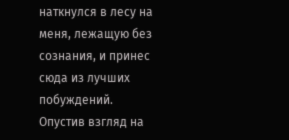наткнулся в лесу на меня, лежащую без сознания, и принес сюда из лучших побуждений.
Опустив взгляд на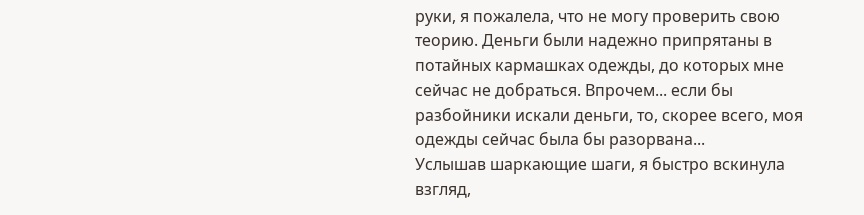руки, я пожалела, что не могу проверить свою теорию. Деньги были надежно припрятаны в потайных кармашках одежды, до которых мне сейчас не добраться. Впрочем... если бы разбойники искали деньги, то, скорее всего, моя одежды сейчас была бы разорвана...
Услышав шаркающие шаги, я быстро вскинула взгляд,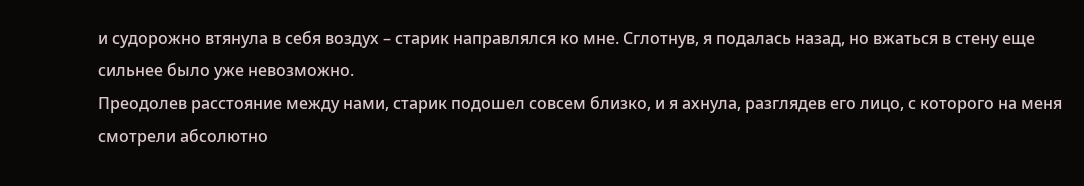и судорожно втянула в себя воздух – старик направлялся ко мне. Сглотнув, я подалась назад, но вжаться в стену еще сильнее было уже невозможно.
Преодолев расстояние между нами, старик подошел совсем близко, и я ахнула, разглядев его лицо, с которого на меня смотрели абсолютно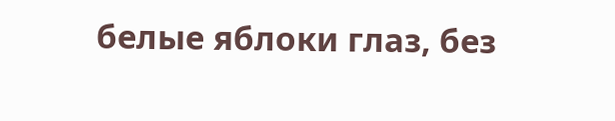белые яблоки глаз, без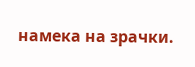намека на зрачки.